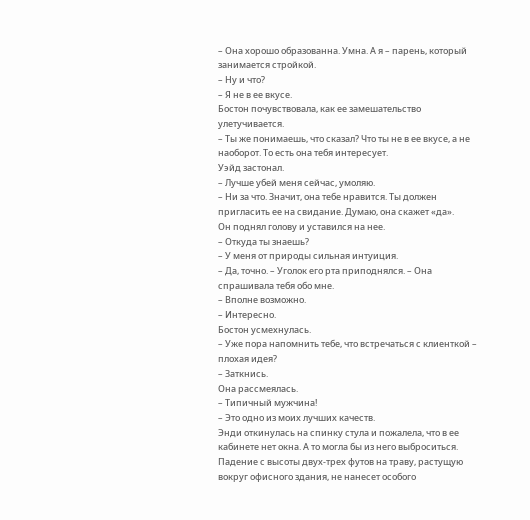– Она хорошо образованна. Умна. А я – парень, который занимается стройкой.
– Ну и что?
– Я не в ее вкусе.
Бостон почувствовала, как ее замешательство улетучивается.
– Ты же понимаешь, что сказал? Что ты не в ее вкусе, а не наоборот. То есть она тебя интересует.
Уэйд застонал.
– Лучше убей меня сейчас, умоляю.
– Ни за что. Значит, она тебе нравится. Ты должен пригласить ее на свидание. Думаю, она скажет «да».
Он поднял голову и уставился на нее.
– Откуда ты знаешь?
– У меня от природы сильная интуиция.
– Да, точно. – Уголок его рта приподнялся. – Она спрашивала тебя обо мне.
– Вполне возможно.
– Интересно.
Бостон усмехнулась.
– Уже пора напомнить тебе, что встречаться с клиенткой – плохая идея?
– Заткнись.
Она рассмеялась.
– Типичный мужчина!
– Это одно из моих лучших качеств.
Энди откинулась на спинку стула и пожалела, что в ее кабинете нет окна. А то могла бы из него выброситься. Падение с высоты двух-трех футов на траву, растущую вокруг офисного здания, не нанесет особого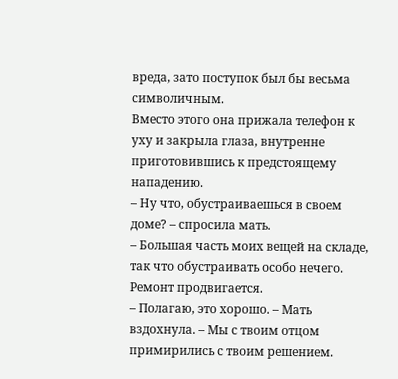вреда, зато поступок был бы весьма символичным.
Вместо этого она прижала телефон к уху и закрыла глаза, внутренне приготовившись к предстоящему нападению.
– Ну что, обустраиваешься в своем доме? – спросила мать.
– Большая часть моих вещей на складе, так что обустраивать особо нечего. Ремонт продвигается.
– Полагаю, это хорошо. – Мать вздохнула. – Мы с твоим отцом примирились с твоим решением.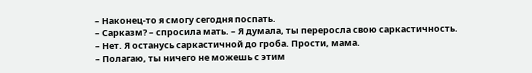– Наконец-то я смогу сегодня поспать.
– Сарказм? – спросила мать. – Я думала, ты переросла свою саркастичность.
– Нет. Я останусь саркастичной до гроба. Прости, мама.
– Полагаю, ты ничего не можешь с этим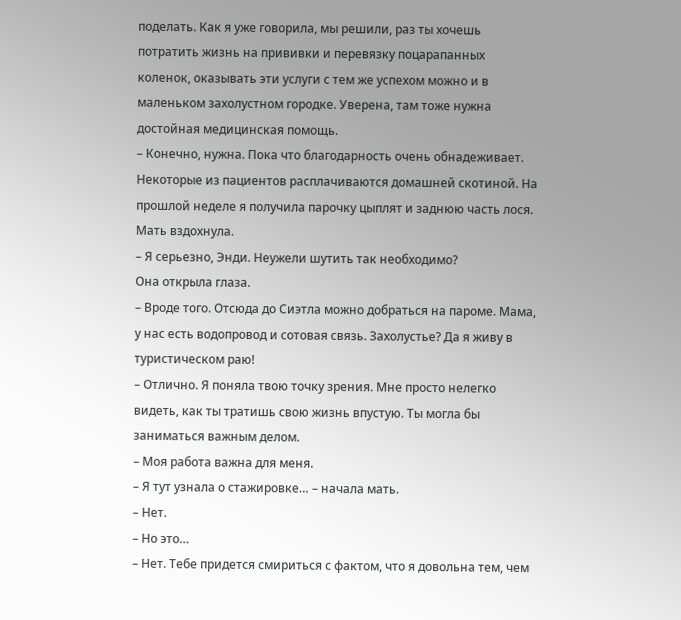поделать. Как я уже говорила, мы решили, раз ты хочешь потратить жизнь на прививки и перевязку поцарапанных коленок, оказывать эти услуги с тем же успехом можно и в маленьком захолустном городке. Уверена, там тоже нужна достойная медицинская помощь.
– Конечно, нужна. Пока что благодарность очень обнадеживает. Некоторые из пациентов расплачиваются домашней скотиной. На прошлой неделе я получила парочку цыплят и заднюю часть лося.
Мать вздохнула.
– Я серьезно, Энди. Неужели шутить так необходимо?
Она открыла глаза.
– Вроде того. Отсюда до Сиэтла можно добраться на пароме. Мама, у нас есть водопровод и сотовая связь. Захолустье? Да я живу в туристическом раю!
– Отлично. Я поняла твою точку зрения. Мне просто нелегко видеть, как ты тратишь свою жизнь впустую. Ты могла бы заниматься важным делом.
– Моя работа важна для меня.
– Я тут узнала о стажировке… – начала мать.
– Нет.
– Но это…
– Нет. Тебе придется смириться с фактом, что я довольна тем, чем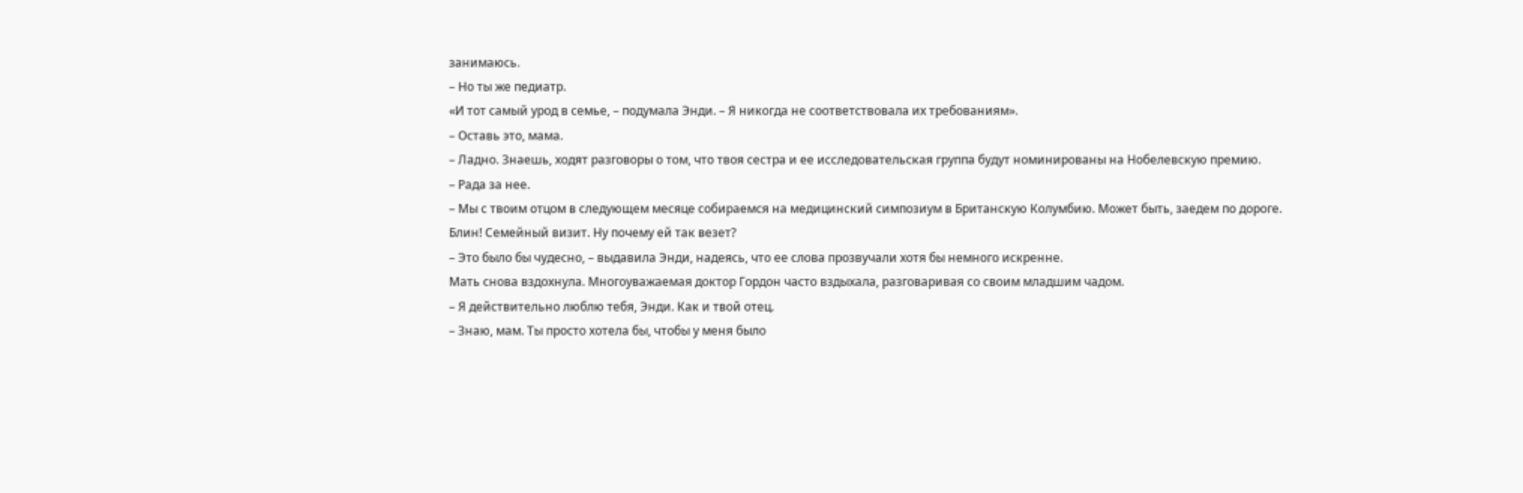занимаюсь.
– Но ты же педиатр.
«И тот самый урод в семье, – подумала Энди. – Я никогда не соответствовала их требованиям».
– Оставь это, мама.
– Ладно. Знаешь, ходят разговоры о том, что твоя сестра и ее исследовательская группа будут номинированы на Нобелевскую премию.
– Рада за нее.
– Мы с твоим отцом в следующем месяце собираемся на медицинский симпозиум в Британскую Колумбию. Может быть, заедем по дороге.
Блин! Семейный визит. Ну почему ей так везет?
– Это было бы чудесно, – выдавила Энди, надеясь, что ее слова прозвучали хотя бы немного искренне.
Мать снова вздохнула. Многоуважаемая доктор Гордон часто вздыхала, разговаривая со своим младшим чадом.
– Я действительно люблю тебя, Энди. Как и твой отец.
– Знаю, мам. Ты просто хотела бы, чтобы у меня было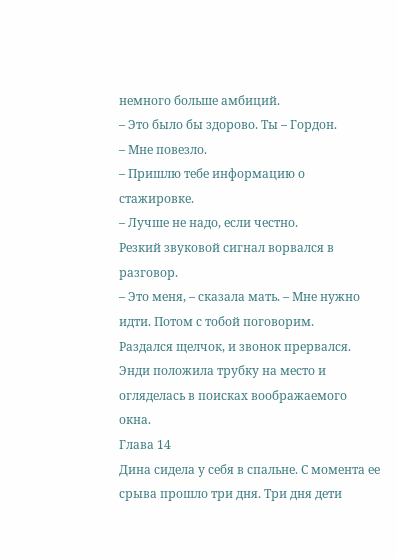немного больше амбиций.
– Это было бы здорово. Ты – Гордон.
– Мне повезло.
– Пришлю тебе информацию о стажировке.
– Лучше не надо, если честно.
Резкий звуковой сигнал ворвался в разговор.
– Это меня, – сказала мать. – Мне нужно идти. Потом с тобой поговорим.
Раздался щелчок, и звонок прервался. Энди положила трубку на место и огляделась в поисках воображаемого окна.
Глава 14
Дина сидела у себя в спальне. С момента ее срыва прошло три дня. Три дня дети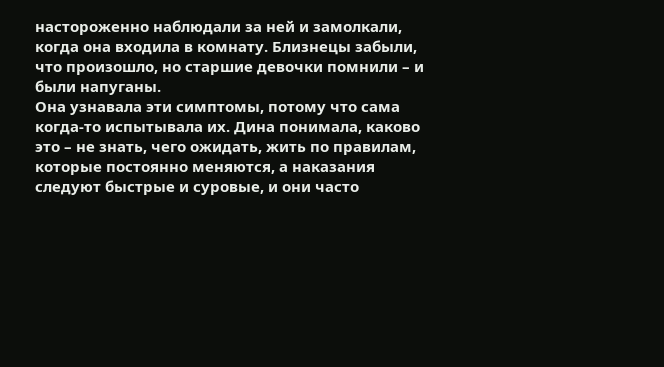настороженно наблюдали за ней и замолкали, когда она входила в комнату. Близнецы забыли, что произошло, но старшие девочки помнили – и были напуганы.
Она узнавала эти симптомы, потому что сама когда-то испытывала их. Дина понимала, каково это – не знать, чего ожидать, жить по правилам, которые постоянно меняются, а наказания следуют быстрые и суровые, и они часто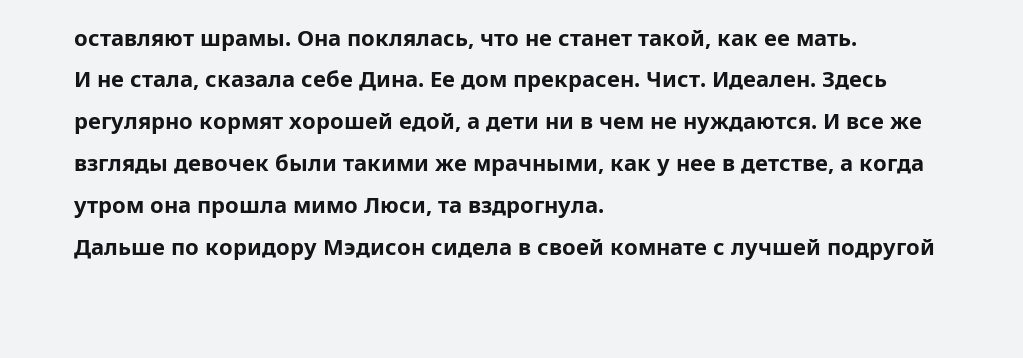оставляют шрамы. Она поклялась, что не станет такой, как ее мать.
И не стала, сказала себе Дина. Ее дом прекрасен. Чист. Идеален. Здесь регулярно кормят хорошей едой, а дети ни в чем не нуждаются. И все же взгляды девочек были такими же мрачными, как у нее в детстве, а когда утром она прошла мимо Люси, та вздрогнула.
Дальше по коридору Мэдисон сидела в своей комнате с лучшей подругой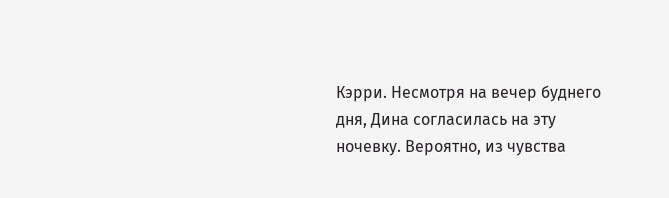Кэрри. Несмотря на вечер буднего дня, Дина согласилась на эту ночевку. Вероятно, из чувства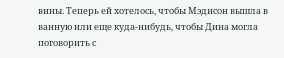вины. Теперь ей хотелось, чтобы Мэдисон вышла в ванную или еще куда-нибудь, чтобы Дина могла поговорить с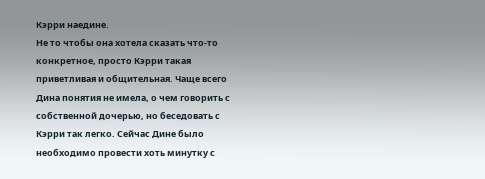Кэрри наедине.
Не то чтобы она хотела сказать что-то конкретное, просто Кэрри такая приветливая и общительная. Чаще всего Дина понятия не имела, о чем говорить с собственной дочерью, но беседовать с Кэрри так легко. Сейчас Дине было необходимо провести хоть минутку с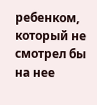ребенком, который не смотрел бы на нее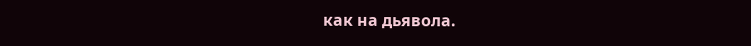как на дьявола.